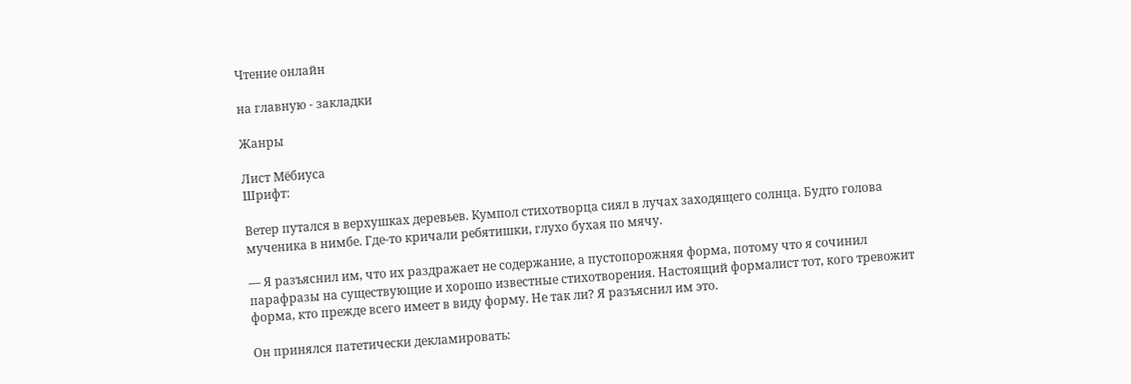Чтение онлайн

на главную - закладки

Жанры

Лист Мёбиуса
Шрифт:

Ветер путался в верхушках деревьев. Кумпол стихотворца сиял в лучах заходящего солнца. Будто голова мученика в нимбе. Где-то кричали ребятишки, глухо бухая по мячу.

— Я разъяснил им, что их раздражает не содержание, а пустопорожняя форма, потому что я сочинил парафразы на существующие и хорошо известные стихотворения. Настоящий формалист тот, кого тревожит форма, кто прежде всего имеет в виду форму. Не так ли? Я разъяснил им это.

Он принялся патетически декламировать: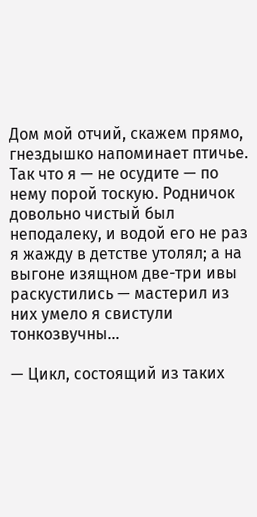Дом мой отчий, скажем прямо, гнездышко напоминает птичье. Так что я — не осудите — по нему порой тоскую. Родничок довольно чистый был неподалеку, и водой его не раз я жажду в детстве утолял; а на выгоне изящном две-три ивы раскустились — мастерил из них умело я свистули тонкозвучны…

— Цикл, состоящий из таких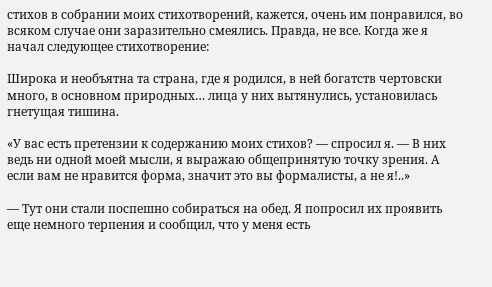стихов в собрании моих стихотворений, кажется, очень им понравился, во всяком случае они заразительно смеялись. Правда, не все. Когда же я начал следующее стихотворение:

Широка и необъятна та страна, где я родился, в ней богатств чертовски много, в основном природных… лица у них вытянулись, установилась гнетущая тишина.

«У вас есть претензии к содержанию моих стихов? — спросил я. — В них ведь ни одной моей мысли, я выражаю общепринятую точку зрения. А если вам не нравится форма, значит это вы формалисты, а не я!..»

— Тут они стали поспешно собираться на обед. Я попросил их проявить еще немного терпения и сообщил, что у меня есть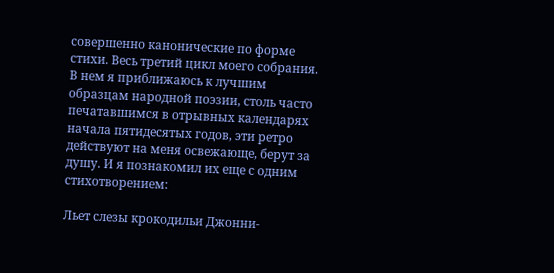совершенно канонические по форме стихи. Весь третий цикл моего собрания. В нем я приближаюсь к лучшим образцам народной поэзии, столь часто печатавшимся в отрывных календарях начала пятидесятых годов, эти ретро действуют на меня освежающе, берут за душу. И я познакомил их еще с одним стихотворением:

Льет слезы крокодильи Джонни-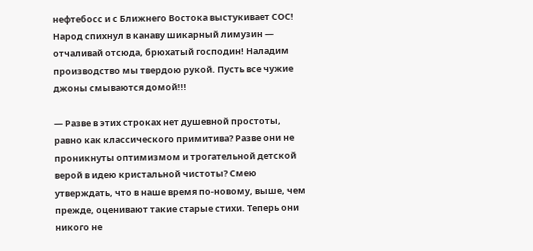нефтебосс и с Ближнего Востока выстукивает СОС! Народ спихнул в канаву шикарный лимузин — отчаливай отсюда, брюхатый господин! Наладим производство мы твердою рукой. Пусть все чужие джоны смываются домой!!!

— Разве в этих строках нет душевной простоты, равно как классического примитива? Разве они не проникнуты оптимизмом и трогательной детской верой в идею кристальной чистоты? Смею утверждать, что в наше время по-новому, выше, чем прежде, оценивают такие старые стихи. Теперь они никого не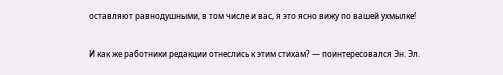оставляют равнодушными, в том числе и вас, я это ясно вижу по вашей ухмылке!

И как же работники редакции отнеслись к этим стихам? — поинтересовался Эн. Эл.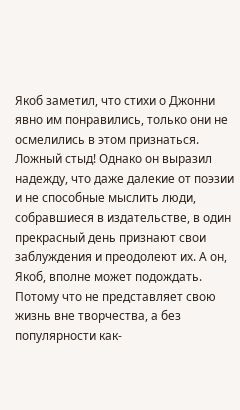Якоб заметил, что стихи о Джонни явно им понравились, только они не осмелились в этом признаться. Ложный стыд! Однако он выразил надежду, что даже далекие от поэзии и не способные мыслить люди, собравшиеся в издательстве, в один прекрасный день признают свои заблуждения и преодолеют их. А он, Якоб, вполне может подождать. Потому что не представляет свою жизнь вне творчества, а без популярности как-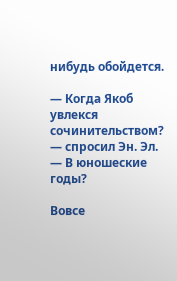нибудь обойдется.

— Когда Якоб увлекся сочинительством? — спросил Эн. Эл. — В юношеские годы?

Вовсе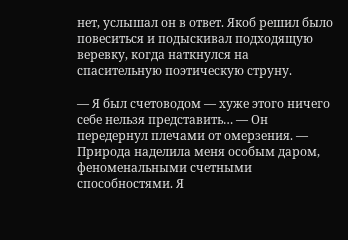нет, услышал он в ответ. Якоб решил было повеситься и подыскивал подходящую веревку, когда наткнулся на спасительную поэтическую струну.

— Я был счетоводом — хуже этого ничего себе нельзя представить… — Он передернул плечами от омерзения. — Природа наделила меня особым даром, феноменальными счетными способностями. Я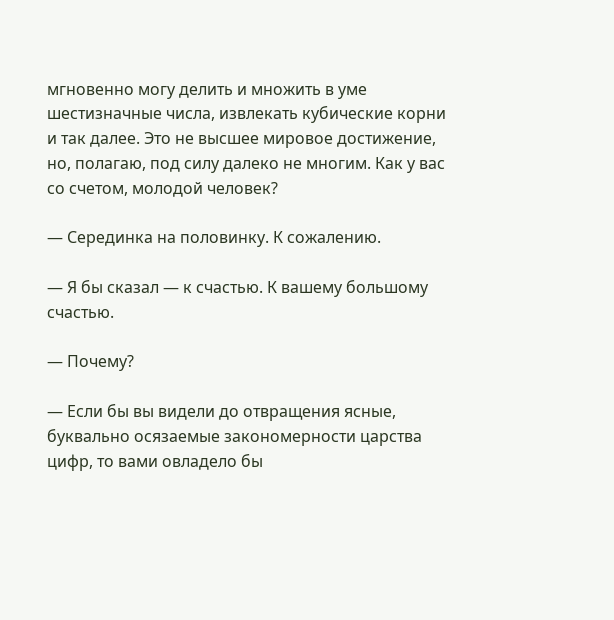мгновенно могу делить и множить в уме шестизначные числа, извлекать кубические корни и так далее. Это не высшее мировое достижение, но, полагаю, под силу далеко не многим. Как у вас со счетом, молодой человек?

— Серединка на половинку. К сожалению.

— Я бы сказал — к счастью. К вашему большому счастью.

— Почему?

— Если бы вы видели до отвращения ясные, буквально осязаемые закономерности царства цифр, то вами овладело бы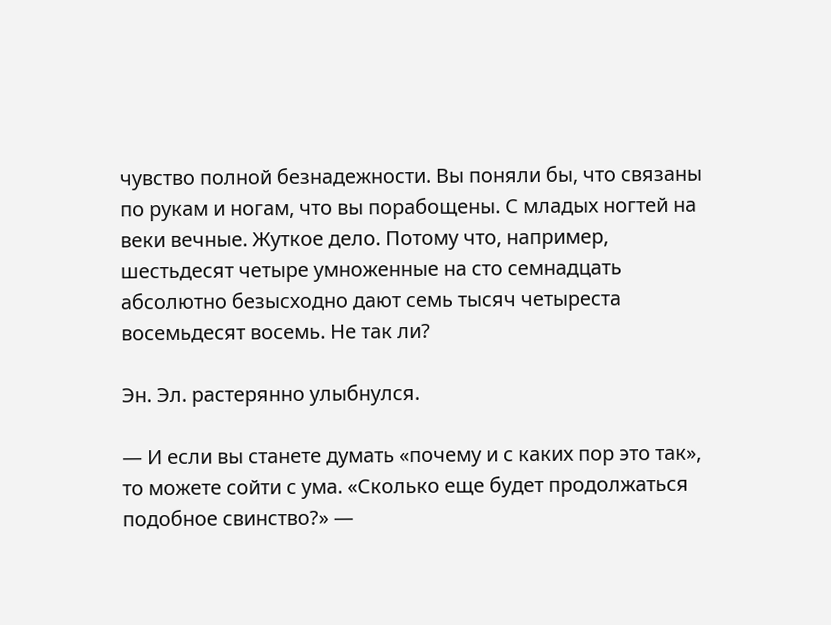чувство полной безнадежности. Вы поняли бы, что связаны по рукам и ногам, что вы порабощены. С младых ногтей на веки вечные. Жуткое дело. Потому что, например, шестьдесят четыре умноженные на сто семнадцать абсолютно безысходно дают семь тысяч четыреста восемьдесят восемь. Не так ли?

Эн. Эл. растерянно улыбнулся.

— И если вы станете думать «почему и с каких пор это так», то можете сойти с ума. «Сколько еще будет продолжаться подобное свинство?» —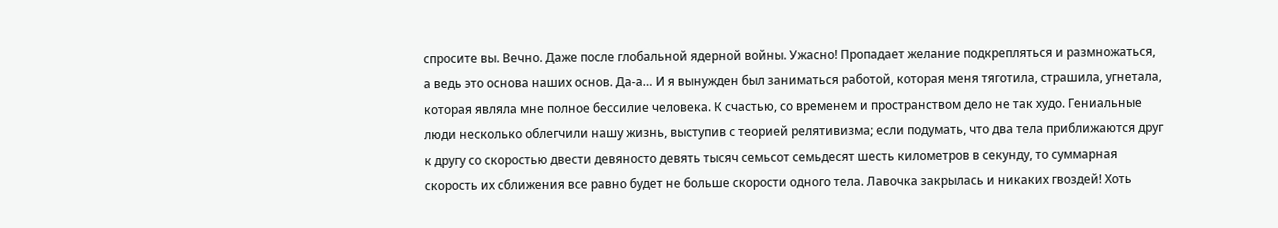спросите вы. Вечно. Даже после глобальной ядерной войны. Ужасно! Пропадает желание подкрепляться и размножаться, а ведь это основа наших основ. Да-а… И я вынужден был заниматься работой, которая меня тяготила, страшила, угнетала, которая являла мне полное бессилие человека. К счастью, со временем и пространством дело не так худо. Гениальные люди несколько облегчили нашу жизнь, выступив с теорией релятивизма; если подумать, что два тела приближаются друг к другу со скоростью двести девяносто девять тысяч семьсот семьдесят шесть километров в секунду, то суммарная скорость их сближения все равно будет не больше скорости одного тела. Лавочка закрылась и никаких гвоздей! Хоть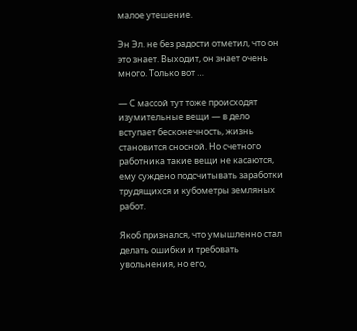малое утешение.

Эн Эл. не без радости отметил, что он это знает. Выходит, он знает очень много. Только вот …

— С массой тут тоже происходят изумительные вещи — в дело вступает бесконечность, жизнь становится сносной. Но счетного работника такие вещи не касаются, ему суждено подсчитывать заработки трудящихся и кубометры земляных работ.

Якоб признался, что умышленно стал делать ошибки и требовать увольнения, но его,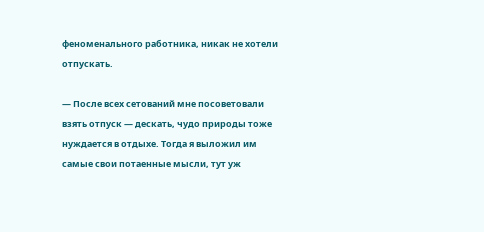феноменального работника, никак не хотели отпускать.

— После всех сетований мне посоветовали взять отпуск — дескать, чудо природы тоже нуждается в отдыхе. Тогда я выложил им самые свои потаенные мысли, тут уж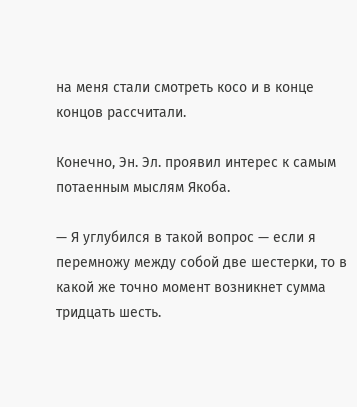на меня стали смотреть косо и в конце концов рассчитали.

Конечно, Эн. Эл. проявил интерес к самым потаенным мыслям Якоба.

— Я углубился в такой вопрос — если я перемножу между собой две шестерки, то в какой же точно момент возникнет сумма тридцать шесть.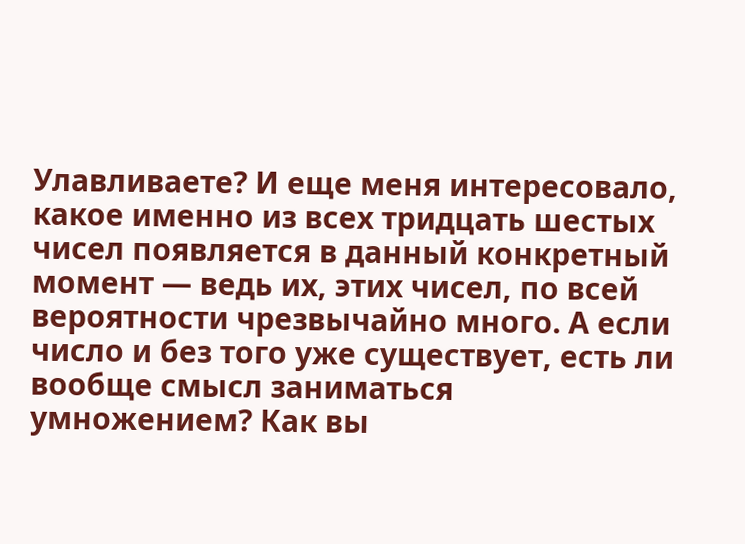Улавливаете? И еще меня интересовало, какое именно из всех тридцать шестых чисел появляется в данный конкретный момент — ведь их, этих чисел, по всей вероятности чрезвычайно много. А если число и без того уже существует, есть ли вообще смысл заниматься умножением? Как вы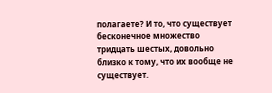полагаете? И то, что существует бесконечное множество тридцать шестых, довольно близко к тому, что их вообще не существует.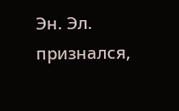Эн. Эл. признался,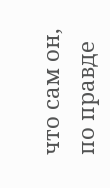что сам он, по правде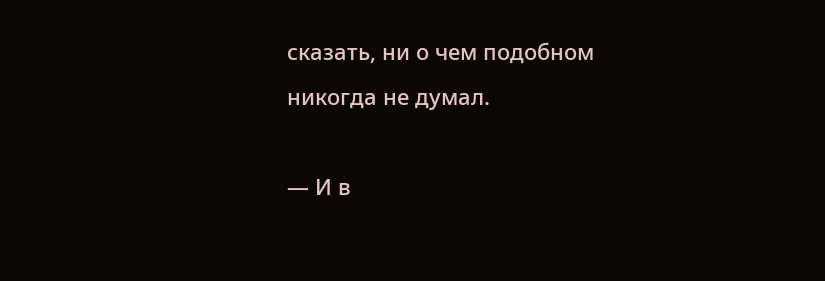сказать, ни о чем подобном никогда не думал.

— И в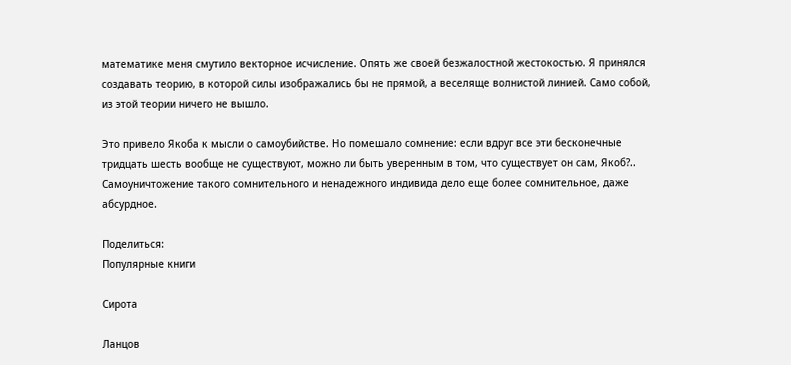математике меня смутило векторное исчисление. Опять же своей безжалостной жестокостью. Я принялся создавать теорию, в которой силы изображались бы не прямой, а веселяще волнистой линией. Само собой, из этой теории ничего не вышло.

Это привело Якоба к мысли о самоубийстве. Но помешало сомнение: если вдруг все эти бесконечные тридцать шесть вообще не существуют, можно ли быть уверенным в том, что существует он сам, Якоб?.. Самоуничтожение такого сомнительного и ненадежного индивида дело еще более сомнительное, даже абсурдное.

Поделиться:
Популярные книги

Сирота

Ланцов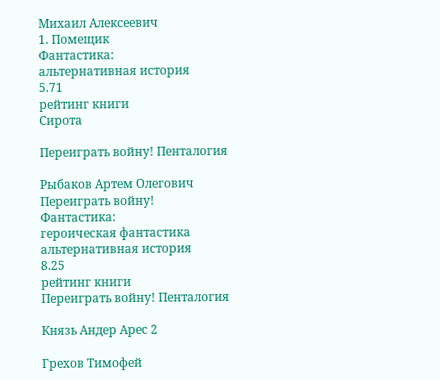Михаил Алексеевич
1. Помещик
Фантастика:
альтернативная история
5.71
рейтинг книги
Сирота

Переиграть войну! Пенталогия

Рыбаков Артем Олегович
Переиграть войну!
Фантастика:
героическая фантастика
альтернативная история
8.25
рейтинг книги
Переиграть войну! Пенталогия

Князь Андер Арес 2

Грехов Тимофей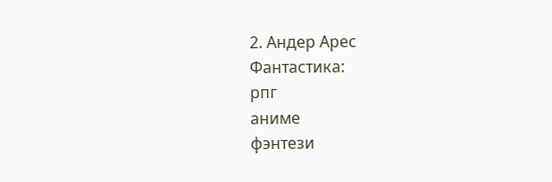2. Андер Арес
Фантастика:
рпг
аниме
фэнтези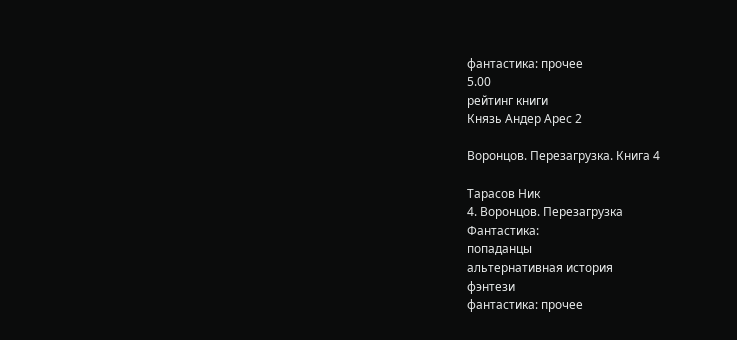фантастика: прочее
5.00
рейтинг книги
Князь Андер Арес 2

Воронцов. Перезагрузка. Книга 4

Тарасов Ник
4. Воронцов. Перезагрузка
Фантастика:
попаданцы
альтернативная история
фэнтези
фантастика: прочее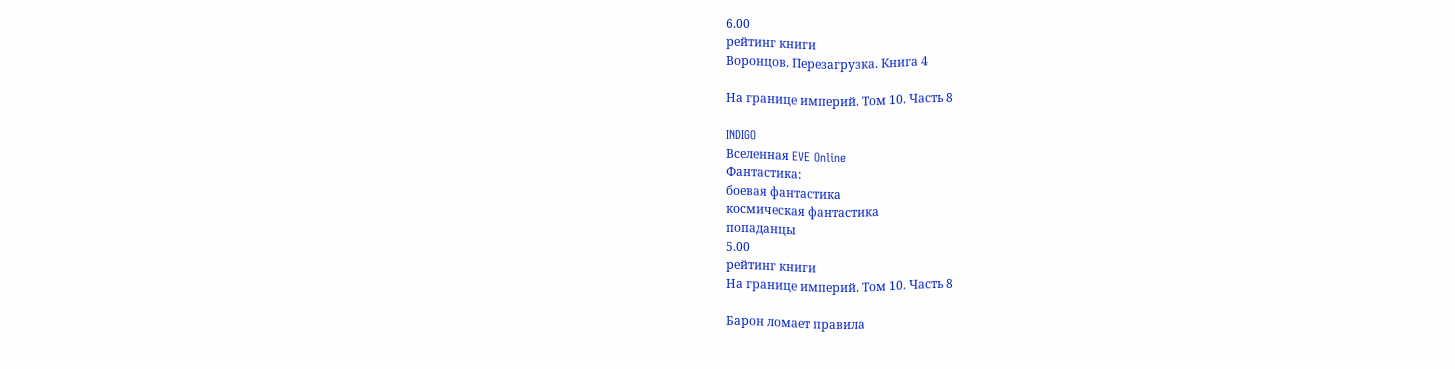6.00
рейтинг книги
Воронцов. Перезагрузка. Книга 4

На границе империй. Том 10. Часть 8

INDIGO
Вселенная EVE Online
Фантастика:
боевая фантастика
космическая фантастика
попаданцы
5.00
рейтинг книги
На границе империй. Том 10. Часть 8

Барон ломает правила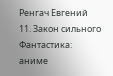Ренгач Евгений
11. Закон сильного
Фантастика:
аниме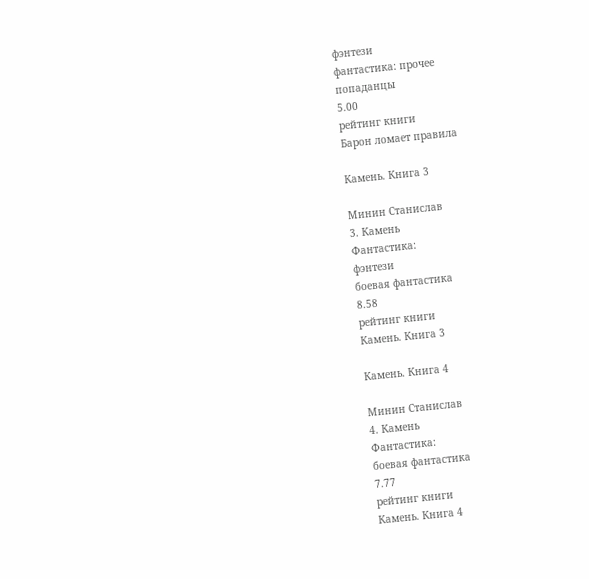фэнтези
фантастика: прочее
попаданцы
5.00
рейтинг книги
Барон ломает правила

Камень. Книга 3

Минин Станислав
3. Камень
Фантастика:
фэнтези
боевая фантастика
8.58
рейтинг книги
Камень. Книга 3

Камень. Книга 4

Минин Станислав
4. Камень
Фантастика:
боевая фантастика
7.77
рейтинг книги
Камень. Книга 4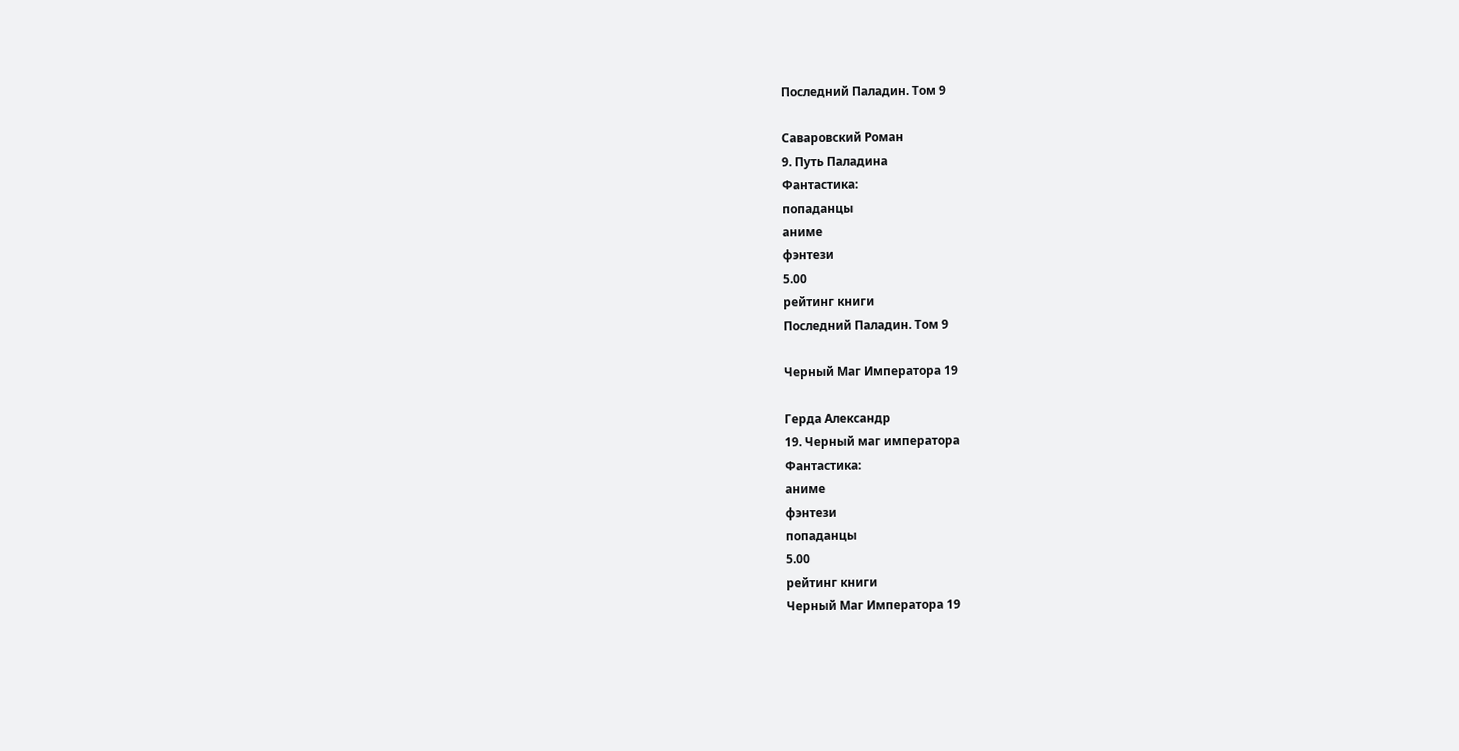Последний Паладин. Том 9

Саваровский Роман
9. Путь Паладина
Фантастика:
попаданцы
аниме
фэнтези
5.00
рейтинг книги
Последний Паладин. Том 9

Черный Маг Императора 19

Герда Александр
19. Черный маг императора
Фантастика:
аниме
фэнтези
попаданцы
5.00
рейтинг книги
Черный Маг Императора 19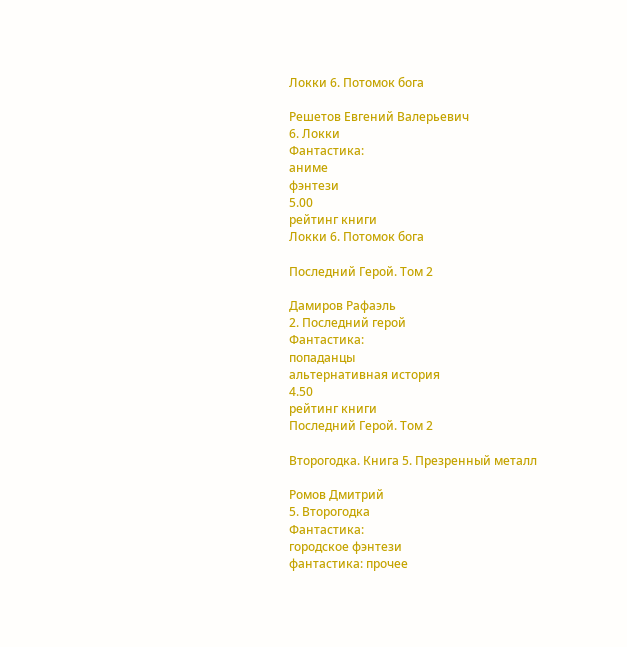Локки 6. Потомок бога

Решетов Евгений Валерьевич
6. Локки
Фантастика:
аниме
фэнтези
5.00
рейтинг книги
Локки 6. Потомок бога

Последний Герой. Том 2

Дамиров Рафаэль
2. Последний герой
Фантастика:
попаданцы
альтернативная история
4.50
рейтинг книги
Последний Герой. Том 2

Второгодка. Книга 5. Презренный металл

Ромов Дмитрий
5. Второгодка
Фантастика:
городское фэнтези
фантастика: прочее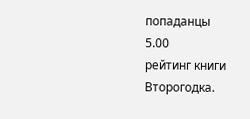попаданцы
5.00
рейтинг книги
Второгодка.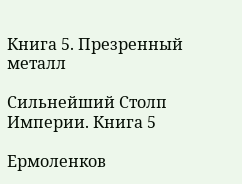Книга 5. Презренный металл

Сильнейший Столп Империи. Книга 5

Ермоленков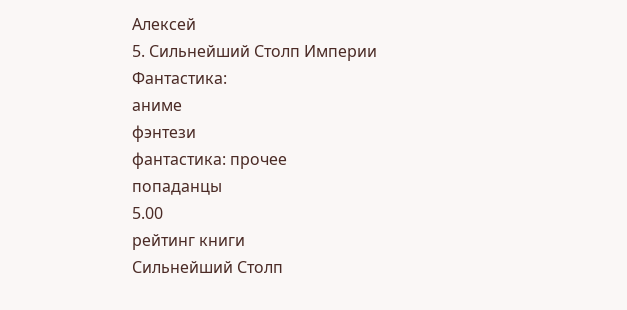Алексей
5. Сильнейший Столп Империи
Фантастика:
аниме
фэнтези
фантастика: прочее
попаданцы
5.00
рейтинг книги
Сильнейший Столп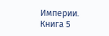Империи. Книга 5